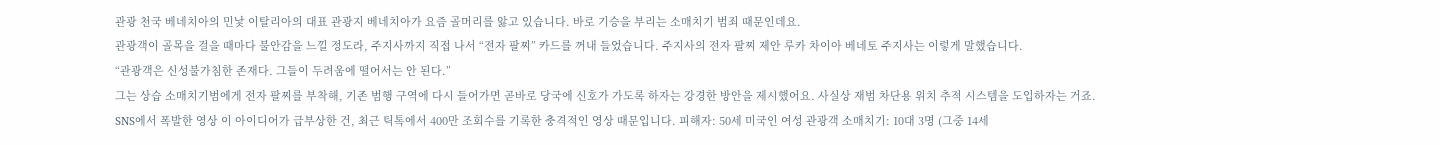관광 천국 베네치아의 민낯 이탈리아의 대표 관광지 베네치아가 요즘 골머리를 앓고 있습니다. 바로 기승을 부리는 소매치기 범죄 때문인데요.
관광객이 골목을 걸을 때마다 불안감을 느낄 정도라, 주지사까지 직접 나서 “전자 팔찌” 카드를 꺼내 들었습니다. 주지사의 전자 팔찌 제안 루카 차이아 베네토 주지사는 이렇게 말했습니다.
“관광객은 신성불가침한 존재다. 그들이 두려움에 떨어서는 안 된다.”
그는 상습 소매치기범에게 전자 팔찌를 부착해, 기존 범행 구역에 다시 들어가면 곧바로 당국에 신호가 가도록 하자는 강경한 방안을 제시했어요. 사실상 재범 차단용 위치 추적 시스템을 도입하자는 거죠.
SNS에서 폭발한 영상 이 아이디어가 급부상한 건, 최근 틱톡에서 400만 조회수를 기록한 충격적인 영상 때문입니다. 피해자: 50세 미국인 여성 관광객 소매치기: 10대 3명 (그중 14세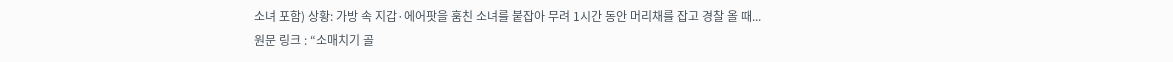소녀 포함) 상황: 가방 속 지갑·에어팟을 훔친 소녀를 붙잡아 무려 1시간 동안 머리채를 잡고 경찰 올 때...
원문 링크 : “소매치기 골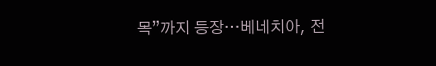목”까지 등장…베네치아, 전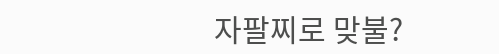자팔찌로 맞불?